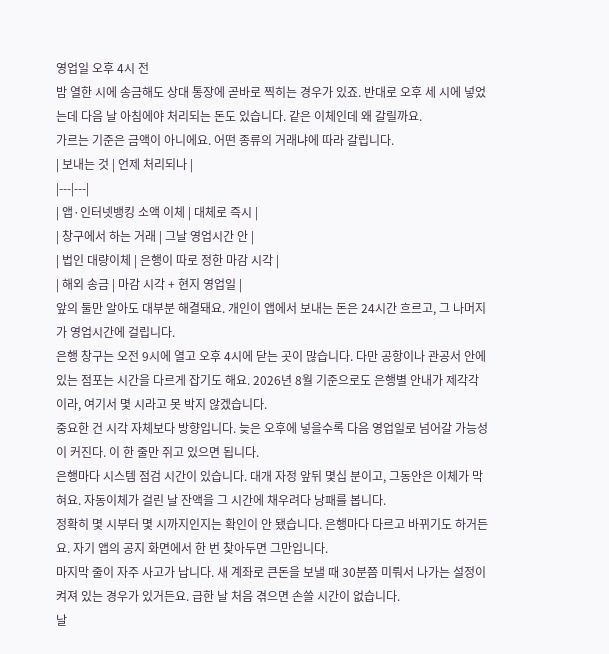영업일 오후 4시 전
밤 열한 시에 송금해도 상대 통장에 곧바로 찍히는 경우가 있죠. 반대로 오후 세 시에 넣었는데 다음 날 아침에야 처리되는 돈도 있습니다. 같은 이체인데 왜 갈릴까요.
가르는 기준은 금액이 아니에요. 어떤 종류의 거래냐에 따라 갈립니다.
| 보내는 것 | 언제 처리되나 |
|---|---|
| 앱·인터넷뱅킹 소액 이체 | 대체로 즉시 |
| 창구에서 하는 거래 | 그날 영업시간 안 |
| 법인 대량이체 | 은행이 따로 정한 마감 시각 |
| 해외 송금 | 마감 시각 + 현지 영업일 |
앞의 둘만 알아도 대부분 해결돼요. 개인이 앱에서 보내는 돈은 24시간 흐르고, 그 나머지가 영업시간에 걸립니다.
은행 창구는 오전 9시에 열고 오후 4시에 닫는 곳이 많습니다. 다만 공항이나 관공서 안에 있는 점포는 시간을 다르게 잡기도 해요. 2026년 8월 기준으로도 은행별 안내가 제각각이라, 여기서 몇 시라고 못 박지 않겠습니다.
중요한 건 시각 자체보다 방향입니다. 늦은 오후에 넣을수록 다음 영업일로 넘어갈 가능성이 커진다. 이 한 줄만 쥐고 있으면 됩니다.
은행마다 시스템 점검 시간이 있습니다. 대개 자정 앞뒤 몇십 분이고, 그동안은 이체가 막혀요. 자동이체가 걸린 날 잔액을 그 시간에 채우려다 낭패를 봅니다.
정확히 몇 시부터 몇 시까지인지는 확인이 안 됐습니다. 은행마다 다르고 바뀌기도 하거든요. 자기 앱의 공지 화면에서 한 번 찾아두면 그만입니다.
마지막 줄이 자주 사고가 납니다. 새 계좌로 큰돈을 보낼 때 30분쯤 미뤄서 나가는 설정이 켜져 있는 경우가 있거든요. 급한 날 처음 겪으면 손쓸 시간이 없습니다.
날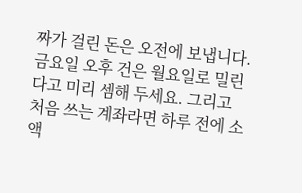짜가 걸린 돈은 오전에 보냅니다. 금요일 오후 건은 월요일로 밀린다고 미리 셈해 두세요. 그리고 처음 쓰는 계좌라면 하루 전에 소액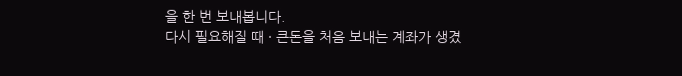을 한 번 보내봅니다.
다시 필요해질 때 · 큰돈을 처음 보내는 계좌가 생겼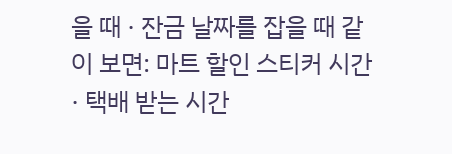을 때 · 잔금 날짜를 잡을 때 같이 보면: 마트 할인 스티커 시간 · 택배 받는 시간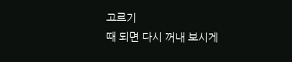고르기
때 되면 다시 꺼내 보시게